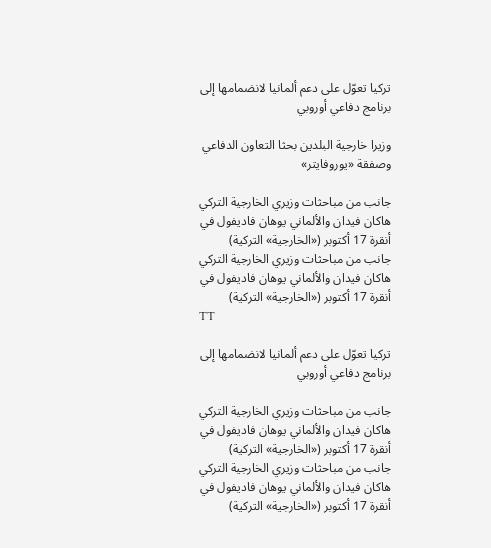تركيا تعوّل على دعم ألمانيا لانضمامها إلى برنامج دفاعي أوروبي

وزيرا خارجية البلدين بحثا التعاون الدفاعي وصفقة «يوروفايتر»

جانب من مباحثات وزيري الخارجية التركي هاكان فيدان والألماني يوهان فاديفول في أنقرة 17 أكتوبر («الخارجية» التركية)
جانب من مباحثات وزيري الخارجية التركي هاكان فيدان والألماني يوهان فاديفول في أنقرة 17 أكتوبر («الخارجية» التركية)
TT

تركيا تعوّل على دعم ألمانيا لانضمامها إلى برنامج دفاعي أوروبي

جانب من مباحثات وزيري الخارجية التركي هاكان فيدان والألماني يوهان فاديفول في أنقرة 17 أكتوبر («الخارجية» التركية)
جانب من مباحثات وزيري الخارجية التركي هاكان فيدان والألماني يوهان فاديفول في أنقرة 17 أكتوبر («الخارجية» التركية)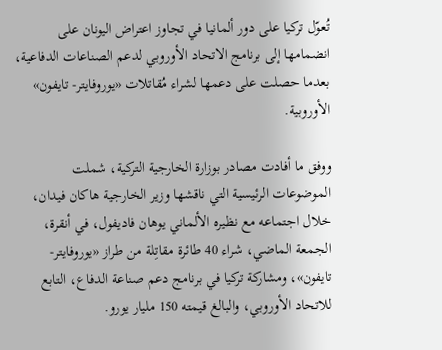تُعوّل تركيا على دور ألمانيا في تجاوز اعتراض اليونان على انضمامها إلى برنامج الاتحاد الأوروبي لدعم الصناعات الدفاعية، بعدما حصلت على دعمها لشراء مُقاتلات «يوروفايتر- تايفون» الأوروبية.

ووفق ما أفادت مصادر بوزارة الخارجية التركية، شملت الموضوعات الرئيسية التي ناقشها وزير الخارجية هاكان فيدان، خلال اجتماعه مع نظيره الألماني يوهان فاديفول، في أنقرة، الجمعة الماضي، شراء 40 طائرة مقاتِلة من طراز «يوروفايتر- تايفون»، ومشاركة تركيا في برنامج دعم صناعة الدفاع، التابع للاتحاد الأوروبي، والبالغ قيمته 150 مليار يورو.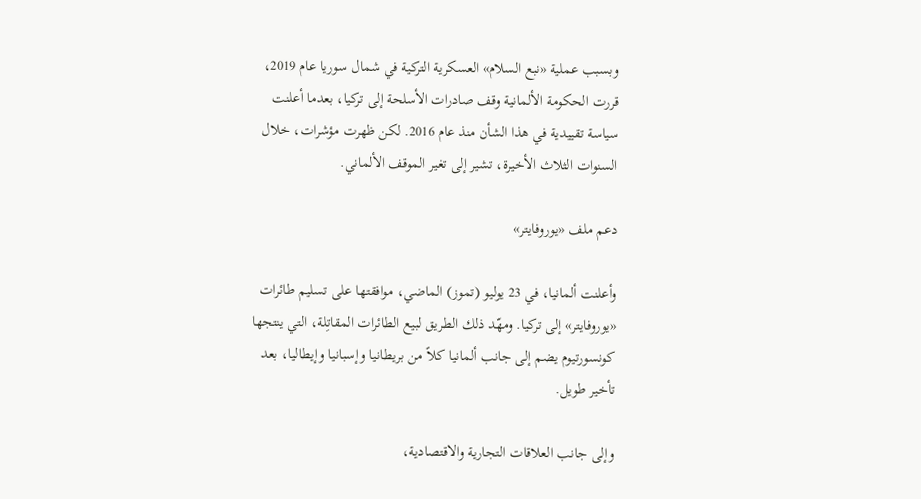وبسبب عملية «نبع السلام» العسكرية التركية في شمال سوريا عام 2019، قررت الحكومة الألمانية وقف صادرات الأسلحة إلى تركيا، بعدما أعلنت سياسة تقييدية في هذا الشأن منذ عام 2016. لكن ظهرت مؤشرات، خلال السنوات الثلاث الأخيرة، تشير إلى تغير الموقف الألماني.

دعم ملف «يوروفايتر»

وأعلنت ألمانيا، في 23 يوليو (تموز) الماضي، موافقتها على تسليم طائرات «يوروفايتر» إلى تركيا. ومهّد ذلك الطريق لبيع الطائرات المقاتِلة، التي ينتجها كونسورتيوم يضم إلى جانب ألمانيا كلاً من بريطانيا وإسبانيا وإيطاليا، بعد تأخير طويل.

وإلى جانب العلاقات التجارية والاقتصادية،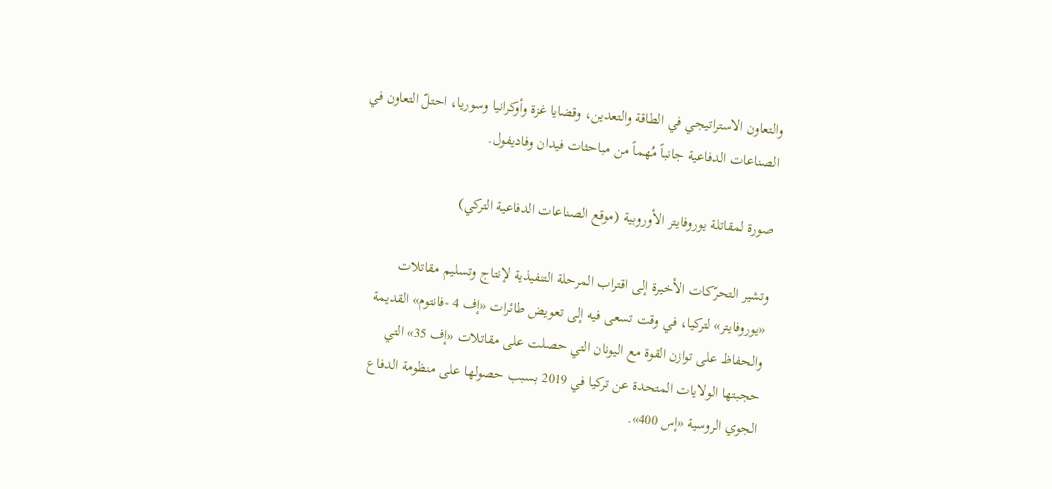والتعاون الاستراتيجي في الطاقة والتعدين، وقضايا غزة وأوكرانيا وسوريا، احتلّ التعاون في الصناعات الدفاعية جانباً مُهماً من مباحثات فيدان وفاديفول.

صورة لمقاتلة يوروفايتر الأوروبية (موقع الصناعات الدفاعية التركي)

وتشير التحرّكات الأخيرة إلى اقتراب المرحلة التنفيذية لإنتاج وتسليم مقاتلات «يوروفايتر» لتركيا، في وقت تسعى فيه إلى تعويض طائرات «إف 4 -فانتوم» القديمة والحفاظ على توازن القوة مع اليونان التي حصلت على مقاتلات «إف 35» التي حجبتها الولايات المتحدة عن تركيا في 2019 بسبب حصولها على منظومة الدفاع الجوي الروسية «إس 400».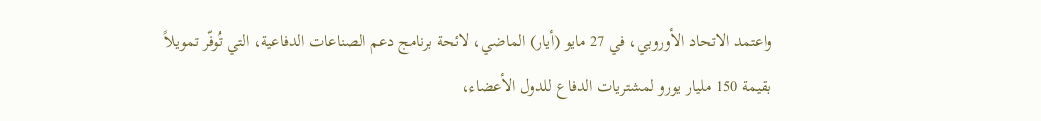واعتمد الاتحاد الأوروبي، في 27 مايو (أيار) الماضي، لائحة برنامج دعم الصناعات الدفاعية، التي تُوفّر تمويلاً بقيمة 150 مليار يورو لمشتريات الدفاع للدول الأعضاء،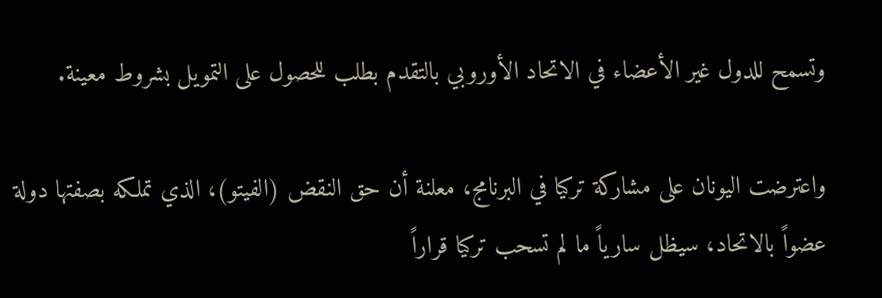وتسمح للدول غير الأعضاء في الاتحاد الأوروبي بالتقدم بطلب للحصول على التمويل بشروط معينة.

واعترضت اليونان على مشاركة تركيا في البرنامج، معلنة أن حق النقض (الفيتو)، الذي تملكه بصفتها دولة عضواً بالاتحاد، سيظل سارياً ما لم تسحب تركيا قراراً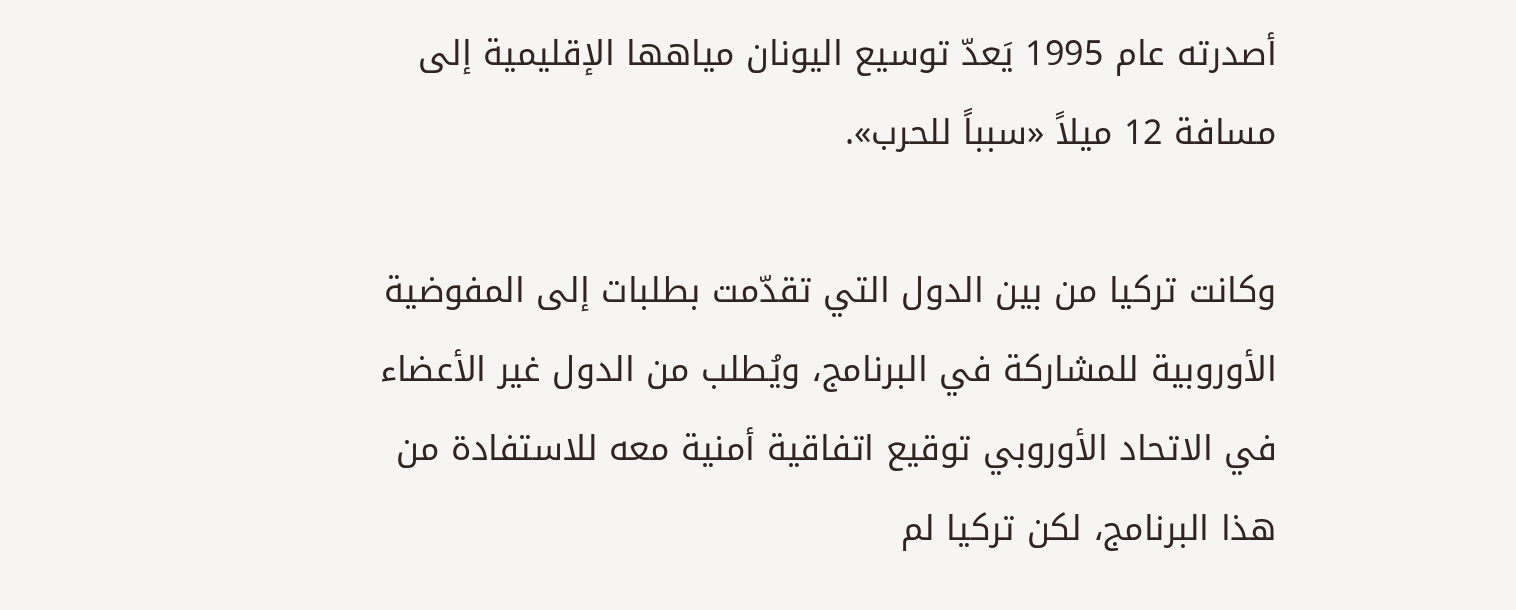أصدرته عام 1995 يَعدّ توسيع اليونان مياهها الإقليمية إلى مسافة 12 ميلاً «سبباً للحرب».

وكانت تركيا من بين الدول التي تقدّمت بطلبات إلى المفوضية الأوروبية للمشاركة في البرنامج، ويُطلب من الدول غير الأعضاء في الاتحاد الأوروبي توقيع اتفاقية أمنية معه للاستفادة من هذا البرنامج، لكن تركيا لم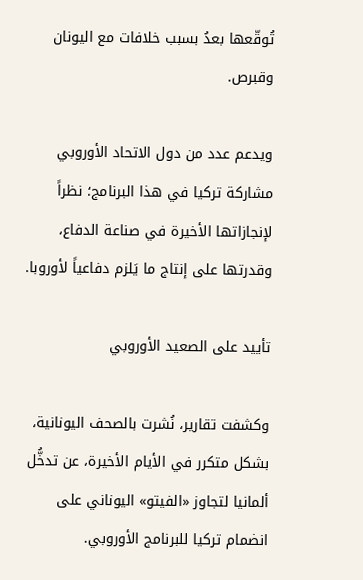تُوقّعها بعدُ بسبب خلافات مع اليونان وقبرص.

ويدعم عدد من دول الاتحاد الأوروبي مشاركة تركيا في هذا البرنامج؛ نظراً لإنجازاتها الأخيرة في صناعة الدفاع، وقدرتها على إنتاج ما يَلزم دفاعياً لأوروبا.

تأييد على الصعيد الأوروبي

وكشفت تقارير، نُشرت بالصحف اليونانية، بشكل متكرر في الأيام الأخيرة، عن تدخُّل ألمانيا لتجاوز «الفيتو» اليوناني على انضمام تركيا للبرنامج الأوروبي.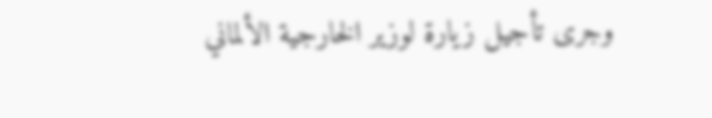وجرى تأجيل زيارة لوزير الخارجية الألماني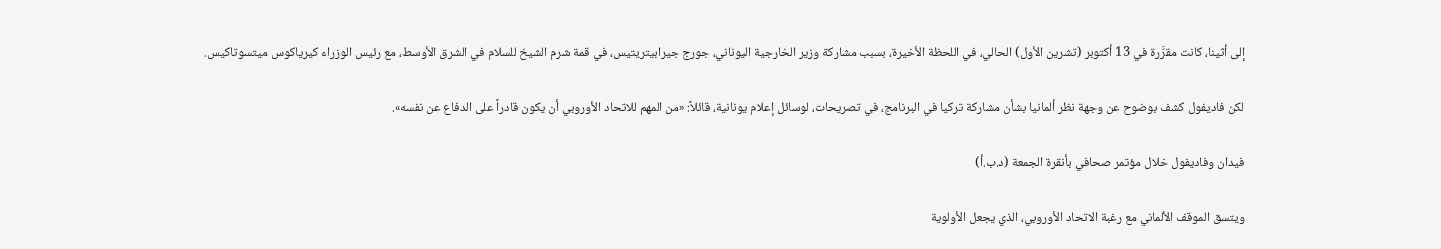إلى أثينا، كانت مقرَّرة في 13 أكتوبر (تشرين الأول) الحالي، في اللحظة الأخيرة، بسبب مشاركة وزير الخارجية اليوناني، جورج جيرابيتريتيس، في قمة شرم الشيخ للسلام في الشرق الأوسط، مع رئيس الوزراء كيرياكوس ميتسوتاكيس.

لكن فاديفول كشف بوضوح عن وجهة نظر ألمانيا بشأن مشاركة تركيا في البرنامج، في تصريحات، لوسائل إعلام يونانية، قائلاً: «من المهم للاتحاد الأوروبي أن يكون قادراً على الدفاع عن نفسه».

فيدان وفاديفول خلال مؤتمر صحافي بأنقرة الجمعة (د.ب.أ)

ويتسق الموقف الألماني مع رغبة الاتحاد الأوروبي، الذي يجعل الأولوية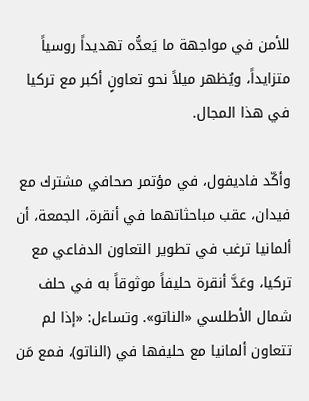للأمن في مواجهة ما يَعدُّه تهديداً روسياً متزايداً، ويُظهر ميلاً نحو تعاونٍ أكبر مع تركيا في هذا المجال.

وأكّد فاديفول، في مؤتمر صحافي مشترك مع فيدان، عقب مباحثاتهما في أنقرة، الجمعة، أن ألمانيا ترغب في تطوير التعاون الدفاعي مع تركيا، وعَدَّ أنقرة حليفاً موثوقاً به في حلف شمال الأطلسي «الناتو». وتساءل: «إذا لم تتعاون ألمانيا مع حليفها في (الناتو)، فمع مَن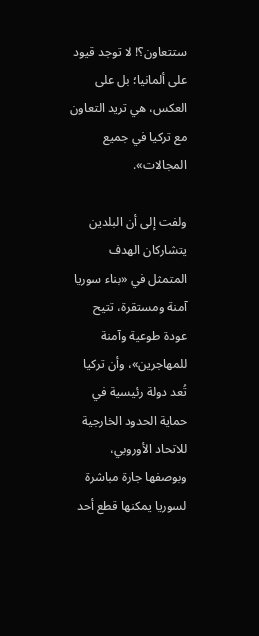ستتعاون؟! لا توجد قيود على ألمانيا؛ بل على العكس، هي تريد التعاون مع تركيا في جميع المجالات».

ولفت إلى أن البلدين يتشاركان الهدف المتمثل في «بناء سوريا آمنة ومستقرة، تتيح عودة طوعية وآمنة للمهاجرين»، وأن تركيا تُعد دولة رئيسية في حماية الحدود الخارجية للاتحاد الأوروبي، وبوصفها جارة مباشرة لسوريا يمكنها قطع أحد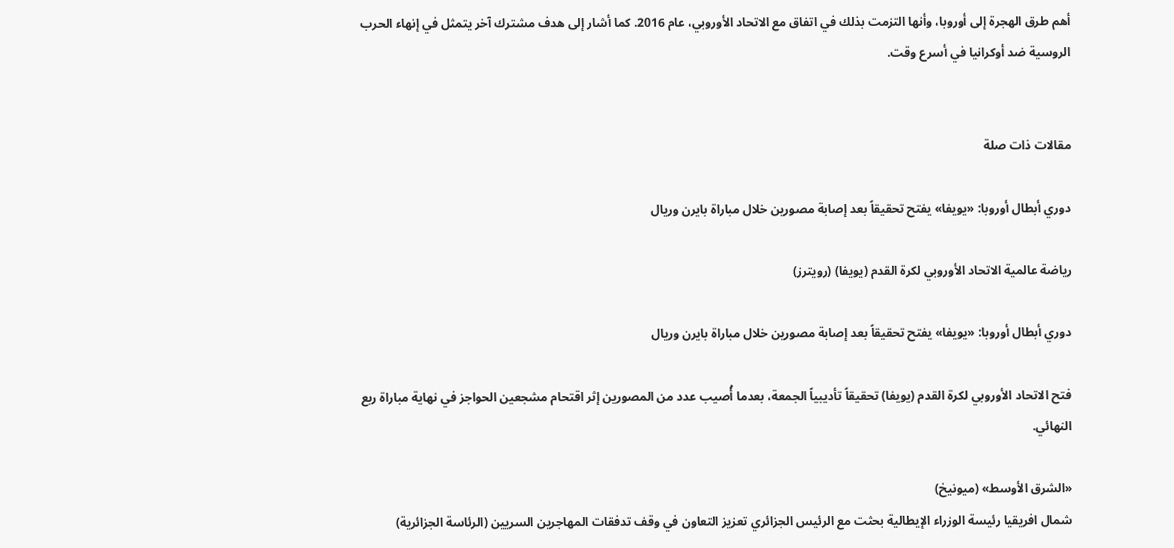أهم طرق الهجرة إلى أوروبا، وأنها التزمت بذلك في اتفاق مع الاتحاد الأوروبي، عام 2016. كما أشار إلى هدف مشترك آخر يتمثل في إنهاء الحرب الروسية ضد أوكرانيا في أسرع وقت.


مقالات ذات صلة

دوري أبطال أوروبا: «يويفا» يفتح تحقيقاً بعد إصابة مصورين خلال مباراة بايرن وريال

رياضة عالمية الاتحاد الأوروبي لكرة القدم (يويفا) (رويترز)

دوري أبطال أوروبا: «يويفا» يفتح تحقيقاً بعد إصابة مصورين خلال مباراة بايرن وريال

فتح الاتحاد الأوروبي لكرة القدم (يويفا) تحقيقاً تأديبياً الجمعة، بعدما أُصيب عدد من المصورين إثر اقتحام مشجعين الحواجز في نهاية مباراة ربع النهائي.

«الشرق الأوسط» (ميونيخ)
شمال افريقيا رئيسة الوزراء الإيطالية بحثت مع الرئيس الجزائري تعزيز التعاون في وقف تدفقات المهاجرين السريين (الرئاسة الجزائرية)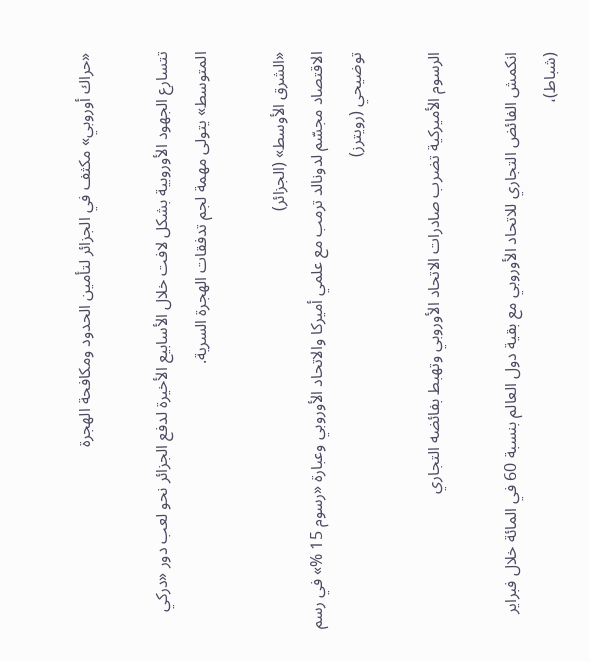«حراك أوروبي» مكثف في الجزائر لتأمين الحدود ومكافحة الهجرة

تتسارع الجهود الأوروبية بشكل لافت خلال الأسابيع الأخيرة لدفع الجزائر نحو لعب دور «دركي المتوسط» يتولى مهمة لجم تدفقات الهجرة السرية.

«الشرق الأوسط» (الجزائر)
الاقتصاد مجسّم لدونالد ترمب مع علمي أميركا والاتحاد الأوروبي وعبارة «رسوم 15 %» في رسم توضيحي (رويترز)

الرسوم الأميركية تضرب صادرات الاتحاد الأوروبي وتهبط بفائضه التجاري

انكمش الفائض التجاري للاتحاد الأوروبي مع بقية دول العالم بنسبة 60 في المائة خلال فبراير (شباط)،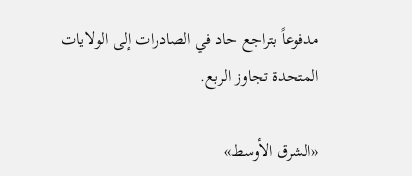مدفوعاً بتراجع حاد في الصادرات إلى الولايات المتحدة تجاوز الربع.

«الشرق الأوسط»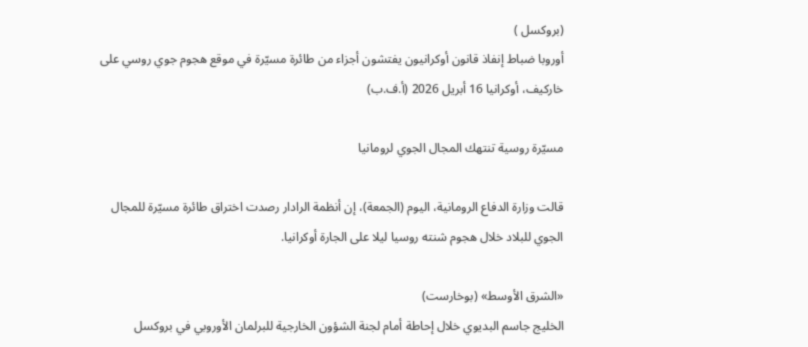(بروكسل )
أوروبا ضباط إنفاذ قانون أوكرانيون يفتشون أجزاء من طائرة مسيّرة في موقع هجوم جوي روسي على خاركيف، أوكرانيا 16 أبريل 2026 (أ.ف.ب)

مسيّرة روسية تنتهك المجال الجوي لرومانيا

قالت وزارة الدفاع الرومانية، اليوم (الجمعة)، إن أنظمة الرادار رصدت اختراق طائرة مسيّرة للمجال الجوي للبلاد خلال هجوم شنته روسيا ليلا على الجارة أوكرانيا.

«الشرق الأوسط» (بوخارست)
الخليج جاسم البديوي خلال إحاطة أمام لجنة الشؤون الخارجية للبرلمان الأوروبي في بروكسل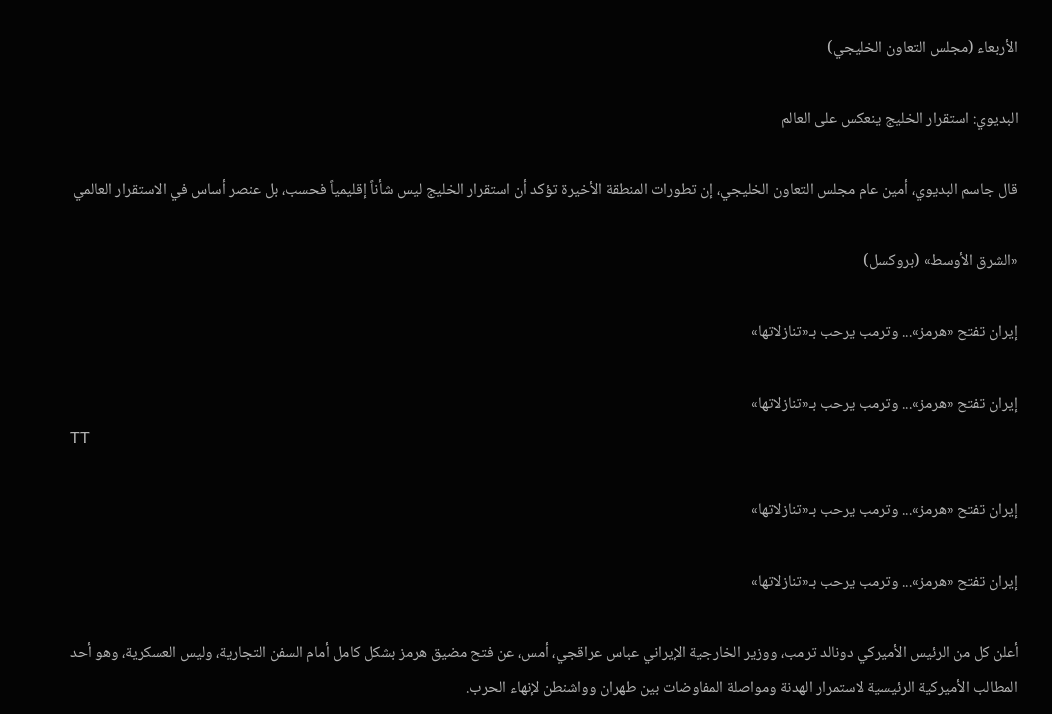الأربعاء (مجلس التعاون الخليجي)

البديوي: استقرار الخليج ينعكس على العالم

قال جاسم البديوي، أمين عام مجلس التعاون الخليجي، إن تطورات المنطقة الأخيرة تؤكد أن استقرار الخليج ليس شأناً إقليمياً فحسب، بل عنصر أساس في الاستقرار العالمي

«الشرق الأوسط» (بروكسل)

إيران تفتح «هرمز»... وترمب يرحب بـ«تنازلاتها»

إيران تفتح «هرمز»... وترمب يرحب بـ«تنازلاتها»
TT

إيران تفتح «هرمز»... وترمب يرحب بـ«تنازلاتها»

إيران تفتح «هرمز»... وترمب يرحب بـ«تنازلاتها»

أعلن كل من الرئيس الأميركي دونالد ترمب، ووزير الخارجية الإيراني عباس عراقجي، أمس، عن فتح مضيق هرمز بشكل كامل أمام السفن التجارية، وليس العسكرية، وهو أحد المطالب الأميركية الرئيسية لاستمرار الهدنة ومواصلة المفاوضات بين طهران وواشنطن لإنهاء الحرب.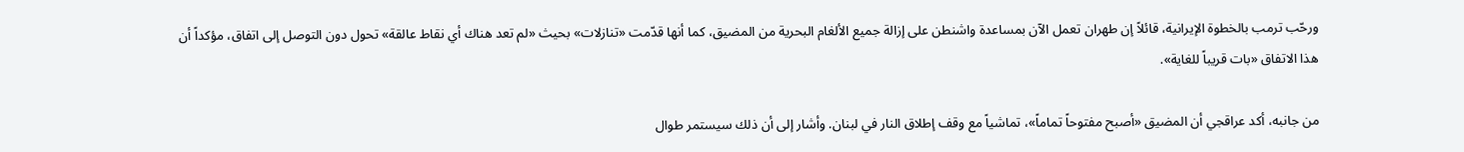ورحّب ترمب بالخطوة الإيرانية، قائلاً إن طهران تعمل الآن بمساعدة واشنطن على إزالة جميع الألغام البحرية من المضيق، كما أنها قدّمت «تنازلات» بحيث «لم تعد هناك أي نقاط عالقة» تحول دون التوصل إلى اتفاق، مؤكداً أن هذا الاتفاق «بات قريباً للغاية».

من جانبه، أكد عراقجي أن المضيق «أصبح مفتوحاً تماماً»، تماشياً مع وقف إطلاق النار في لبنان. وأشار إلى أن ذلك سيستمر طوال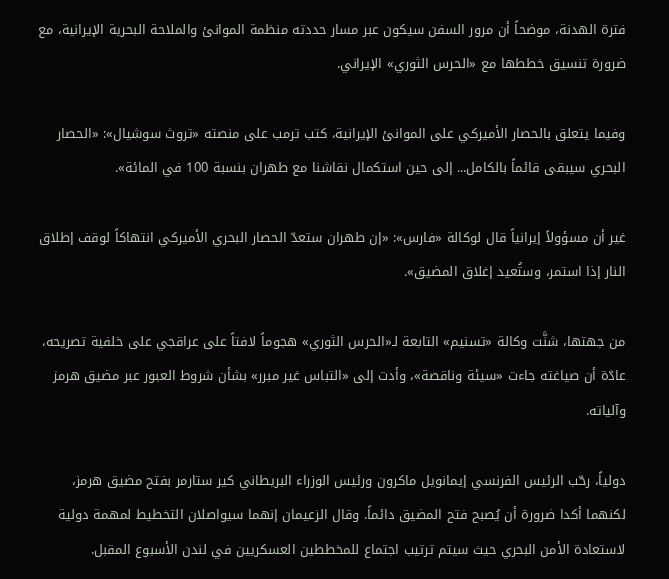فترة الهدنة، موضحاً أن مرور السفن سيكون ‌عبر مسار حددته ‌منظمة الموانئ والملاحة البحرية الإيرانية، مع ضرورة تنسيق خططها مع «الحرس الثوري» الإيراني.

وفيما يتعلق بالحصار الأميركي على الموانئ الإيرانية، كتب ترمب على منصته «تروث سوشيال»: «الحصار البحري سيبقى قائماً بالكامل... إلى حين استكمال نقاشنا مع طهران بنسبة 100 في المائة».

غير أن مسؤولاً إيرانياً قال لوكالة «فارس»: «إن طهران ستعدّ الحصار البحري الأميركي انتهاكاً لوقف إطلاق النار إذا استمر، وستُعيد إغلاق المضيق».

من جهتها، شنَّت وكالة «تسنيم» التابعة لـ«الحرس الثوري» هجوماً لافتاً على عراقجي على خلفية تصريحه، عادّة أن صياغته جاءت «سيئة وناقصة»، وأدت إلى «التباس غير مبرر» بشأن شروط العبور عبر مضيق هرمز وآلياته.

دولياً، رحّب الرئيس الفرنسي إيمانويل ماكرون ورئيس الوزراء البريطاني كير ستارمر بفتح مضيق هرمز، لكنهما أكدا ضرورة أن يُصبح فتح المضيق دائماً. وقال الزعيمان إنهما سيواصلان التخطيط لمهمة دولية لاستعادة الأمن البحري حيث سيتم ترتيب اجتماع للمخططين العسكريين في لندن الأسبوع المقبل.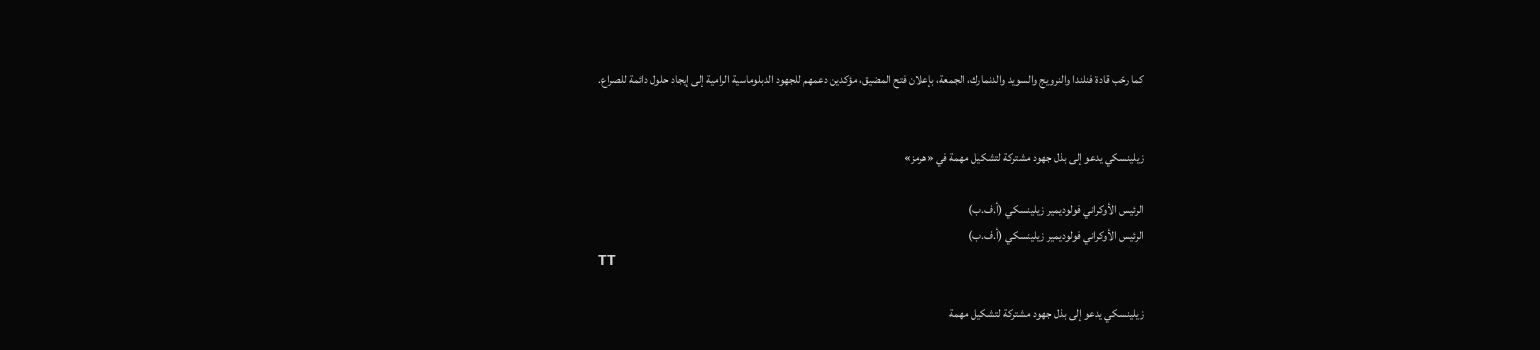كما رحّب قادة فنلندا والنرويج والسويد والدنمارك، الجمعة، بإعلان فتح المضيق، مؤكدين دعمهم للجهود الدبلوماسية الرامية إلى إيجاد حلول دائمة للصراع.


زيلينسكي يدعو إلى بذل جهود مشتركة لتشكيل مهمة في «هرمز»

الرئيس ‌الأوكراني فولوديمير زيلينسكي (أ.ف.ب)
الرئيس ‌الأوكراني فولوديمير زيلينسكي (أ.ف.ب)
TT

زيلينسكي يدعو إلى بذل جهود مشتركة لتشكيل مهمة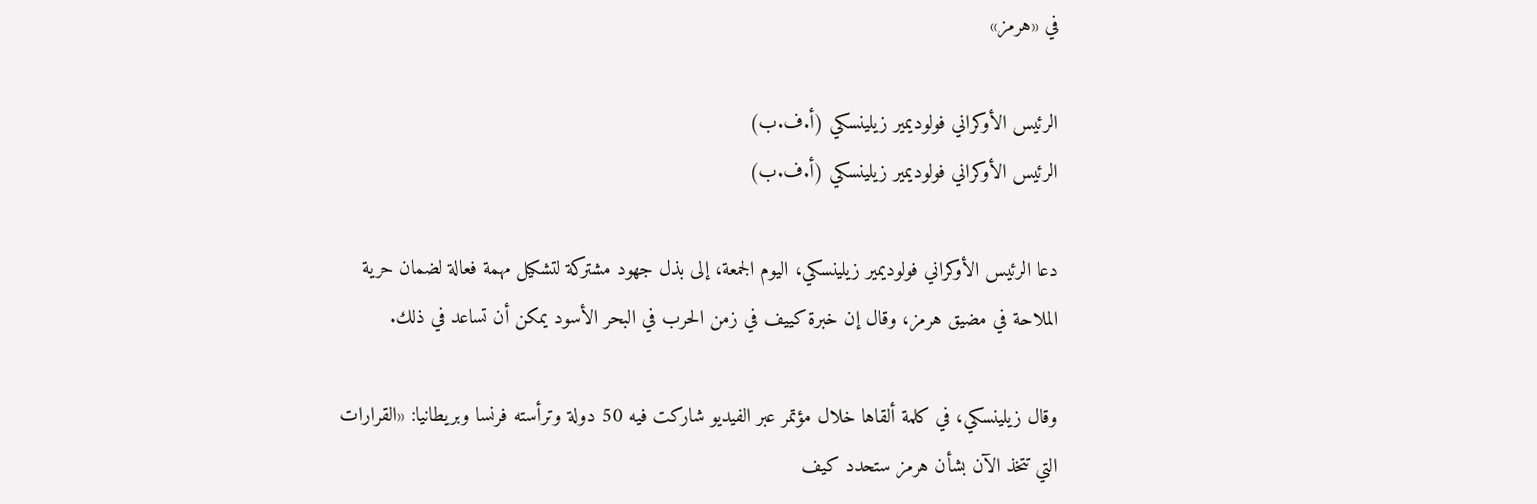في «هرمز»

الرئيس ‌الأوكراني فولوديمير زيلينسكي (أ.ف.ب)
الرئيس ‌الأوكراني فولوديمير زيلينسكي (أ.ف.ب)

دعا الرئيس ‌الأوكراني فولوديمير زيلينسكي، اليوم الجمعة، إلى بذل جهود مشتركة لتشكيل مهمة فعالة لضمان حرية الملاحة في مضيق هرمز، وقال إن خبرة كييف في زمن الحرب في البحر الأسود يمكن أن تساعد في ذلك.

وقال زيلينسكي، في كلمة ألقاها خلال مؤتمر عبر الفيديو شاركت فيه 50 دولة وترأسته فرنسا وبريطانيا: «القرارات التي تتخذ الآن ‌بشأن هرمز ستحدد ‌كيف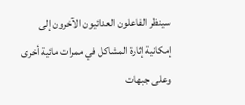سينظر الفاعلون العدائيون ‌الآخرون إلى إمكانية إثارة المشاكل في ممرات مائية أخرى وعلى جبهات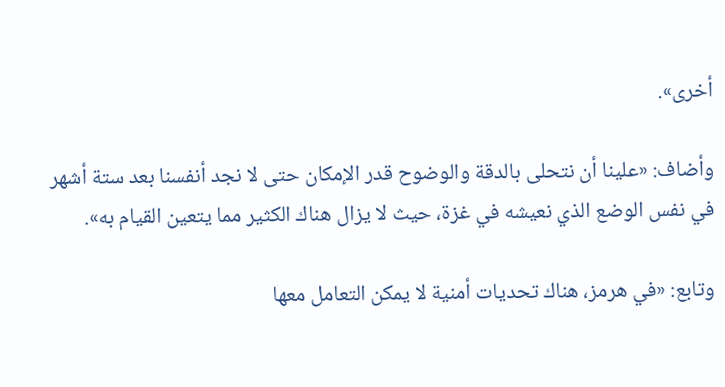أخرى».

وأضاف: «علينا أن نتحلى بالدقة والوضوح قدر الإمكان حتى لا نجد أنفسنا بعد ستة أشهر في نفس الوضع الذي نعيشه في غزة، حيث لا يزال هناك الكثير مما يتعين القيام به».

وتابع: «في ‌هرمز، هناك تحديات ‌أمنية لا يمكن التعامل معها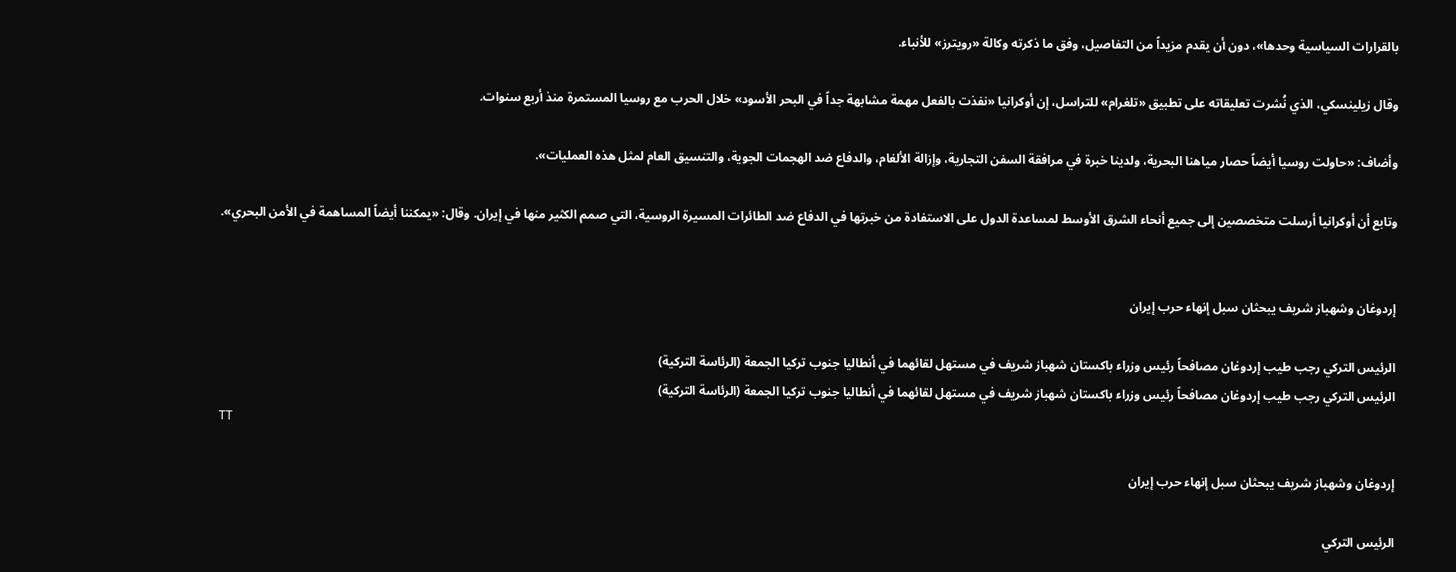بالقرارات السياسية وحدها»، ‌دون أن يقدم مزيداً من ‌التفاصيل، وفق ما ذكرته وكالة «رويترز» للأنباء.

وقال زيلينسكي، الذي نُشرت تعليقاته على تطبيق «تلغرام» للتراسل، إن أوكرانيا «نفذت بالفعل مهمة مشابهة جداً في البحر الأسود» خلال الحرب مع روسيا ‌المستمرة منذ أربع سنوات.

وأضاف: «حاولت روسيا أيضاً حصار مياهنا البحرية، ولدينا خبرة في مرافقة السفن التجارية، وإزالة الألغام، والدفاع ضد الهجمات الجوية، والتنسيق العام لمثل هذه العمليات».

وتابع أن أوكرانيا أرسلت متخصصين إلى جميع أنحاء الشرق الأوسط لمساعدة الدول على الاستفادة من خبرتها في الدفاع ضد الطائرات المسيرة الروسية، التي صمم الكثير منها في إيران. وقال: «يمكننا أيضاً المساهمة في الأمن البحري».


إردوغان وشهباز شريف يبحثان سبل إنهاء حرب إيران

الرئيس التركي رجب طيب إردوغان مصافحاً رئيس وزراء باكستان شهباز شريف في مستهل لقائهما في أنطاليا جنوب تركيا الجمعة (الرئاسة التركية)
الرئيس التركي رجب طيب إردوغان مصافحاً رئيس وزراء باكستان شهباز شريف في مستهل لقائهما في أنطاليا جنوب تركيا الجمعة (الرئاسة التركية)
TT

إردوغان وشهباز شريف يبحثان سبل إنهاء حرب إيران

الرئيس التركي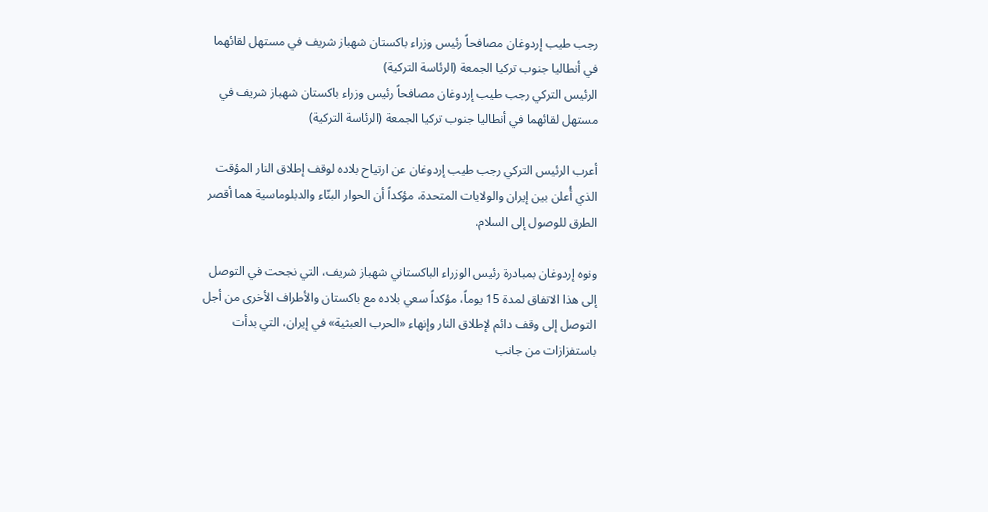رجب طيب إردوغان مصافحاً رئيس وزراء باكستان شهباز شريف في مستهل لقائهما في أنطاليا جنوب تركيا الجمعة (الرئاسة التركية)
الرئيس التركي رجب طيب إردوغان مصافحاً رئيس وزراء باكستان شهباز شريف في مستهل لقائهما في أنطاليا جنوب تركيا الجمعة (الرئاسة التركية)

أعرب الرئيس التركي رجب طيب إردوغان عن ارتياح بلاده لوقف إطلاق النار المؤقت الذي أُعلن بين إيران والولايات المتحدة، مؤكداً أن الحوار البنّاء والدبلوماسية هما أقصر الطرق للوصول إلى السلام.

ونوه إردوغان بمبادرة رئيس الوزراء الباكستاني شهباز شريف، التي نجحت في التوصل إلى هذا الاتفاق لمدة 15 يوماً، مؤكداً سعي بلاده مع باكستان والأطراف الأخرى من أجل التوصل إلى وقف دائم لإطلاق النار وإنهاء «الحرب العبثية» في إيران، التي بدأت باستفزازات من جانب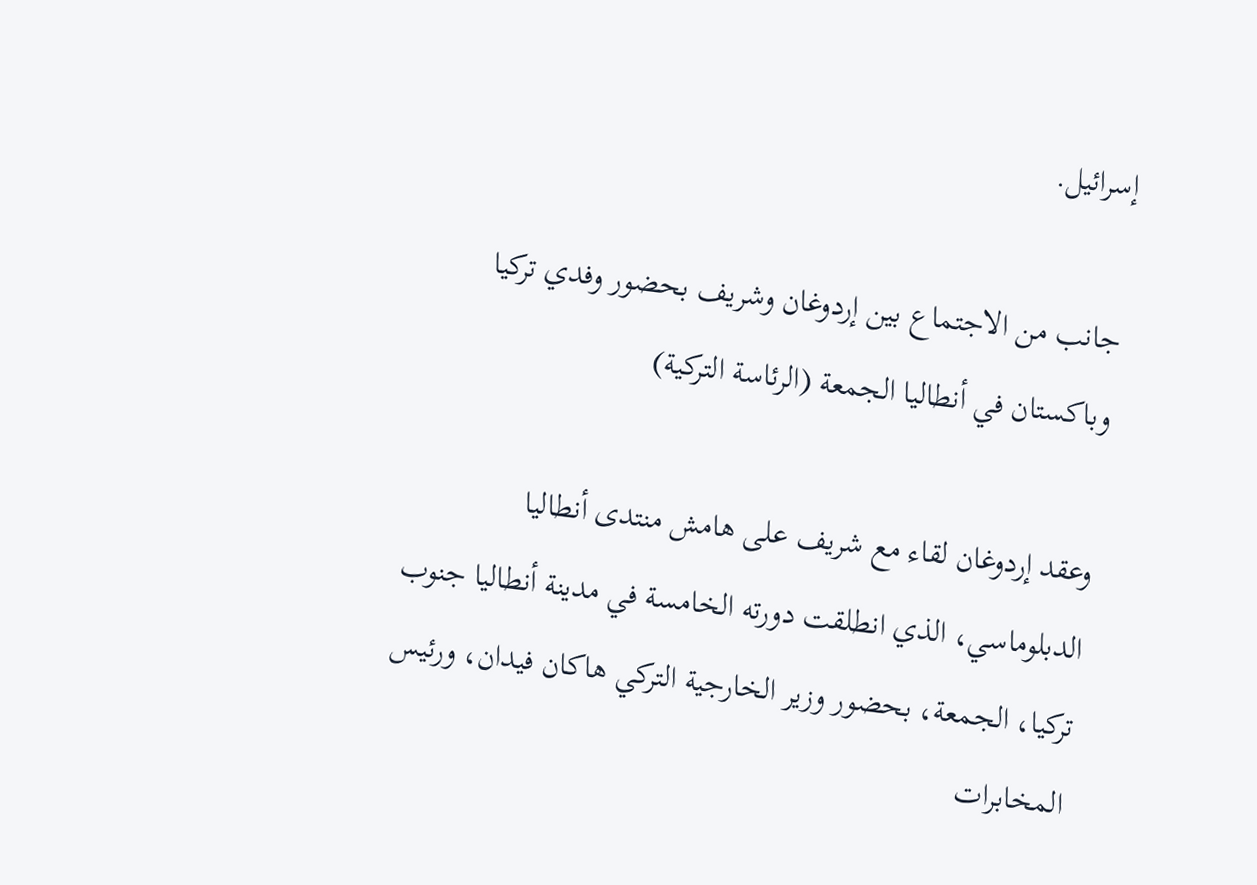إسرائيل.

جانب من الاجتماع بين إردوغان وشريف بحضور وفدي تركيا وباكستان في أنطاليا الجمعة (الرئاسة التركية)

وعقد إردوغان لقاء مع شريف على هامش منتدى أنطاليا الدبلوماسي، الذي انطلقت دورته الخامسة في مدينة أنطاليا جنوب تركيا، الجمعة، بحضور وزير الخارجية التركي هاكان فيدان، ورئيس المخابرات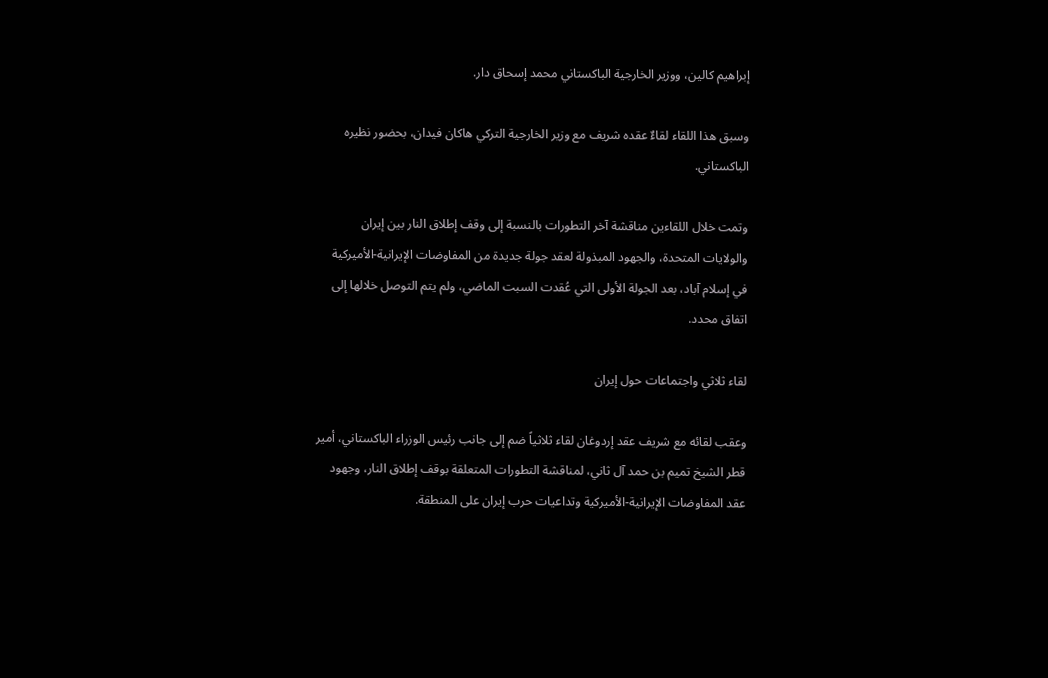إبراهيم كالين، ووزير الخارجية الباكستاني محمد إسحاق دار.

وسبق هذا اللقاء لقاءٌ عقده شريف مع وزير الخارجية التركي هاكان فيدان، بحضور نظيره الباكستاني.

وتمت خلال اللقاءين مناقشة آخر التطورات بالنسبة إلى وقف إطلاق النار بين إيران والولايات المتحدة، والجهود المبذولة لعقد جولة جديدة من المفاوضات الإيرانية-الأميركية في إسلام آباد، بعد الجولة الأولى التي عُقدت السبت الماضي، ولم يتم التوصل خلالها إلى اتفاق محدد.

لقاء ثلاثي واجتماعات حول إيران

وعقب لقائه مع شريف عقد إردوغان لقاء ثلاثياً ضم إلى جانب رئيس الوزراء الباكستاني، أمير قطر الشيخ تميم بن حمد آل ثاني، لمناقشة التطورات المتعلقة بوقف إطلاق النار، وجهود عقد المفاوضات الإيرانية-الأميركية وتداعيات حرب إيران على المنطقة.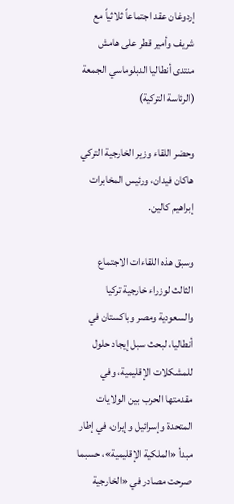إردوغان عقد اجتماعاً ثلاثياً مع شريف وأمير قطر على هامش منتدى أنطاليا الدبلوماسي الجمعة (الرئاسة التركية)

وحضر اللقاء وزير الخارجية التركي هاكان فيدان، ورئيس المخابرات إبراهيم كالين.

وسبق هذه اللقاءات الاجتماع الثالث لوزراء خارجية تركيا والسعودية ومصر وباكستان في أنطاليا، لبحث سبل إيجاد حلول للمشكلات الإقليمية، وفي مقدمتها الحرب بين الولايات المتحدة وإسرائيل وإيران، في إطار مبدأ «الملكية الإقليمية»، حسبما صرحت مصادر في «الخارجية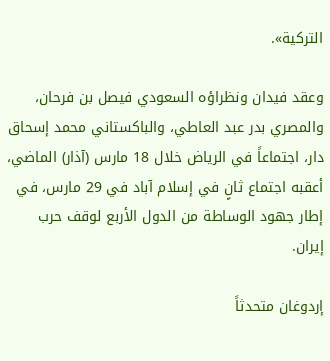التركية».

وعقد فيدان ونظراؤه السعودي فيصل بن فرحان، والمصري بدر عبد العاطي، والباكستاني محمد إسحاق دار، اجتماعاً في الرياض خلال 18 مارس (آذار) الماضي، أعقبه اجتماع ثانٍ في إسلام آباد في 29 مارس، في إطار جهود الوساطة من الدول الأربع لوقف حرب إيران.

إردوغان متحدثاً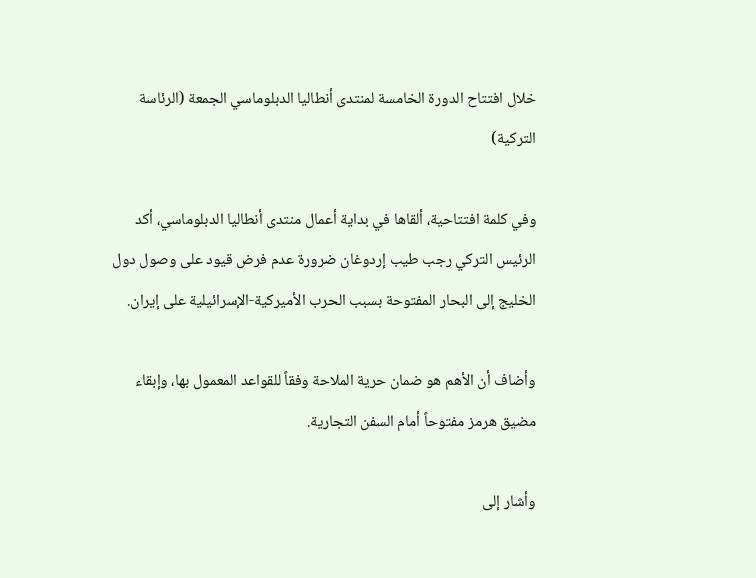خلال افتتاح الدورة الخامسة لمنتدى أنطاليا الدبلوماسي الجمعة (الرئاسة التركية)

وفي كلمة افتتاحية، ألقاها في بداية أعمال منتدى أنطاليا الدبلوماسي، أكد الرئيس التركي رجب طيب إردوغان ضرورة ‌عدم ‌فرض قيود ‌على وصول دول الخليج إلى البحار المفتوحة بسبب الحرب الأميركية-الإسرائيلية على إيران.

وأضاف أن الأهم هو ضمان حرية الملاحة وفقاً للقواعد المعمول بها، وإبقاء مضيق هرمز مفتوحاً أمام السفن التجارية.

وأشار إلى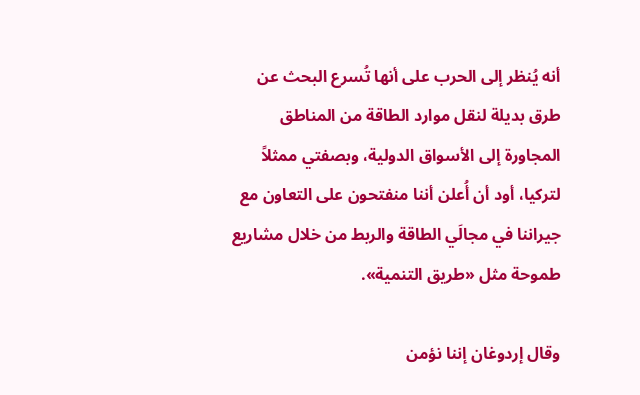أنه يُنظر إلى الحرب على أنها تُسرع البحث عن طرق بديلة لنقل موارد الطاقة من المناطق المجاورة إلى الأسواق الدولية، وبصفتي ممثلاً لتركيا، أود أن أُعلن أننا منفتحون على التعاون مع جيراننا في مجالَي الطاقة والربط من خلال مشاريع طموحة مثل «طريق التنمية».

وقال إردوغان إننا نؤمن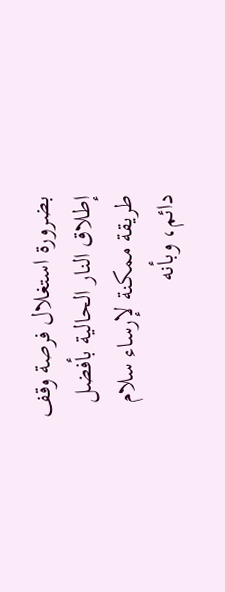بضرورة استغلال فرصة وقف إطلاق النار الحالية بأفضل طريقة ممكنة لإرساء سلام دائم، وبأنه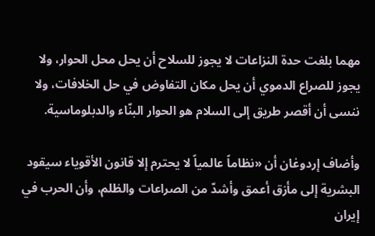مهما بلغت حدة النزاعات لا يجوز للسلاح أن يحل محل الحوار، ولا يجوز للصراع الدموي أن يحل مكان التفاوض في حل الخلافات، ولا ننسى أن أقصر طريق إلى السلام هو الحوار البنّاء والدبلوماسية.

وأضاف إردوغان أن «نظاماً عالمياً لا يحترم إلا قانون الأقوياء سيقود البشرية إلى مأزق أعمق وأشدّ من الصراعات والظلم، وأن الحرب في إيران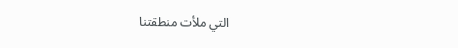التي ملأت منطقتنا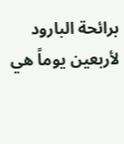برائحة البارود لأربعين يوماً هي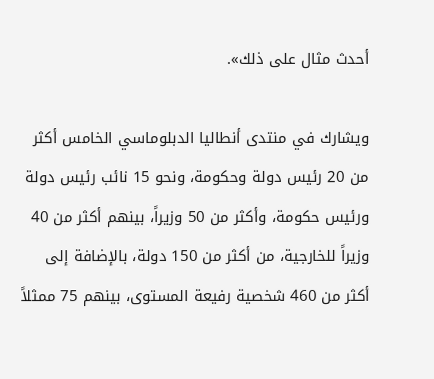أحدث مثال على ذلك».

ويشارك في منتدى أنطاليا الدبلوماسي الخامس أكثر من 20 رئيس دولة وحكومة، ونحو 15 نائب رئيس دولة ورئيس حكومة، وأكثر من 50 وزيراً، بينهم أكثر من 40 وزيراً للخارجية، من أكثر من 150 دولة، بالإضافة إلى أكثر من 460 شخصية رفيعة المستوى، بينهم 75 ممثلاً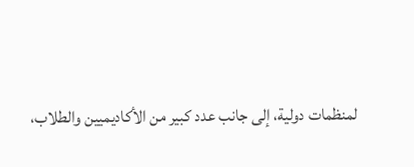لمنظمات دولية، إلى جانب عدد كبير من الأكاديميين والطلاب،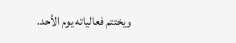ويختتم فعالياته يوم الأحد.